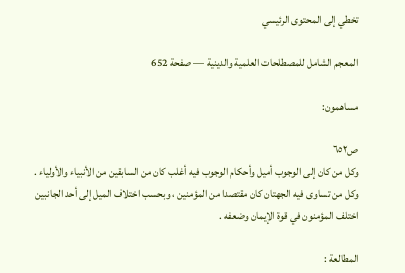تخطي إلى المحتوى الرئيسي

المعجم الشامل للمصطلحات العلمية والدينية — صفحة 652

مساهمون:

ص٦٥٢
وكل من كان إلى الوجوب أميل وأحكام الوجوب فيه أغلب كان من السابقين من الأنبياء والأولياء . وكل من تساوى فيه الجهتان كان مقتصدا من المؤمنين ، وبحسب اختلاف الميل إلى أحد الجانبين اختلف المؤمنون في قوة الإيمان وضعفه .

المطالعة :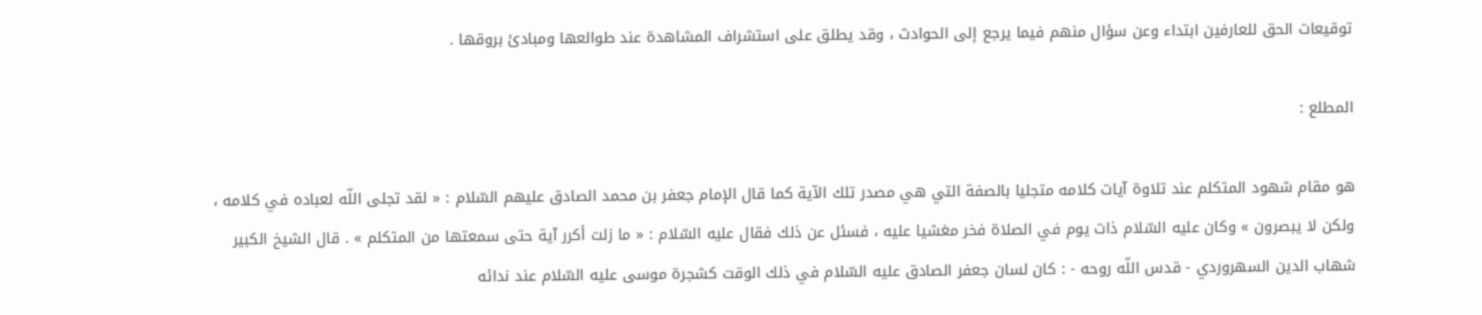توقيعات الحق للعارفين ابتداء وعن سؤال منهم فيما يرجع إلى الحوادث ، وقد يطلق على استشراف المشاهدة عند طوالعها ومبادئ بروقها .

المطلع :

هو مقام شهود المتكلم عند تلاوة آيات كلامه متجليا بالصفة التي هي مصدر تلك الآية كما قال الإمام جعفر بن محمد الصادق عليهم السّلام : « لقد تجلى اللّه لعباده في كلامه ، ولكن لا يبصرون » وكان عليه السّلام ذات يوم في الصلاة فخر مغشيا عليه ، فسئل عن ذلك فقال عليه السّلام : « ما زلت أكرر آية حتى سمعتها من المتكلم » . قال الشيخ الكبير شهاب الدين السهروردي - قدس اللّه روحه - : كان لسان جعفر الصادق عليه السّلام في ذلك الوقت كشجرة موسى عليه السّلام عند ندائه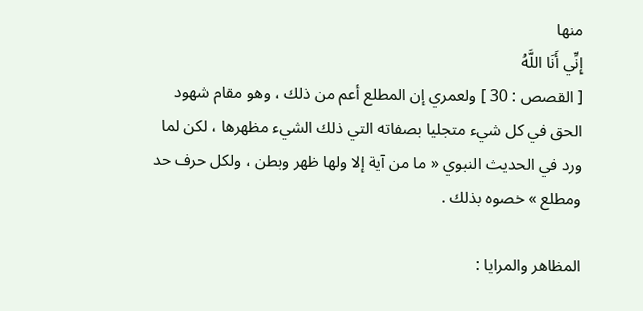منها
إِنِّي أَنَا اللَّهُ
[ القصص : 30 ] ولعمري إن المطلع أعم من ذلك ، وهو مقام شهود الحق في كل شيء متجليا بصفاته التي ذلك الشيء مظهرها ، لكن لما ورد في الحديث النبوي « ما من آية إلا ولها ظهر وبطن ، ولكل حرف حد ومطلع » خصوه بذلك .

المظاهر والمرايا :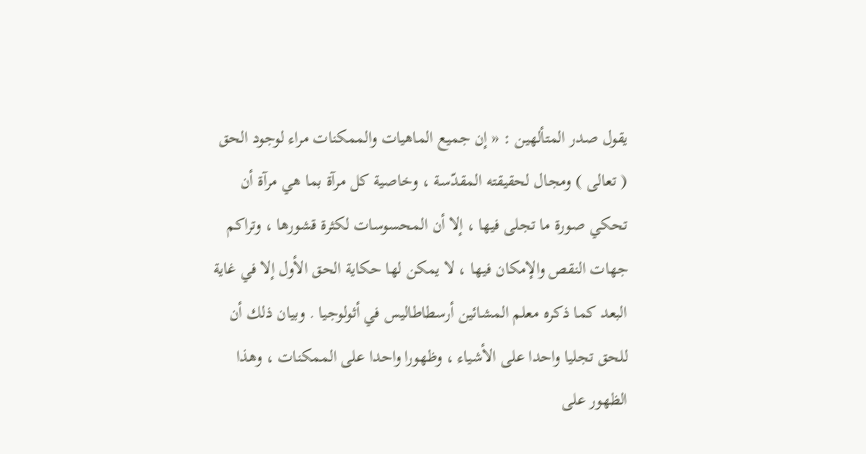يقول صدر المتألهين : « إن جميع الماهيات والممكنات مراء لوجود الحق ( تعالى ) ومجال لحقيقته المقدّسة ، وخاصية كل مرآة بما هي مرآة أن تحكي صورة ما تجلى فيها ، إلا أن المحسوسات لكثرة قشورها ، وتراكم جهات النقص والإمكان فيها ، لا يمكن لها حكاية الحق الأول إلا في غاية البعد كما ذكره معلم المشائين أرسطاطاليس في أثولوجيا . وبيان ذلك أن للحق تجليا واحدا على الأشياء ، وظهورا واحدا على الممكنات ، وهذا الظهور على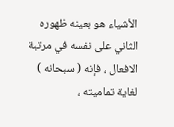الأشياء هو بعينه ظهوره الثاني على نفسه في مرتبة الافعال ، فإنه ( سبحانه ) لغاية تماميته ،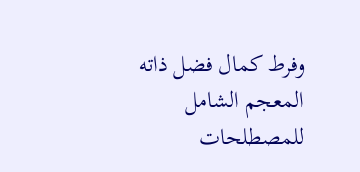وفرط كمال فضل ذاته
المعجم الشامل للمصطلحات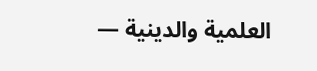العلمية والدينية —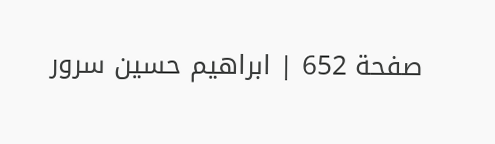صفحة 652 | ابراهيم حسين سرور